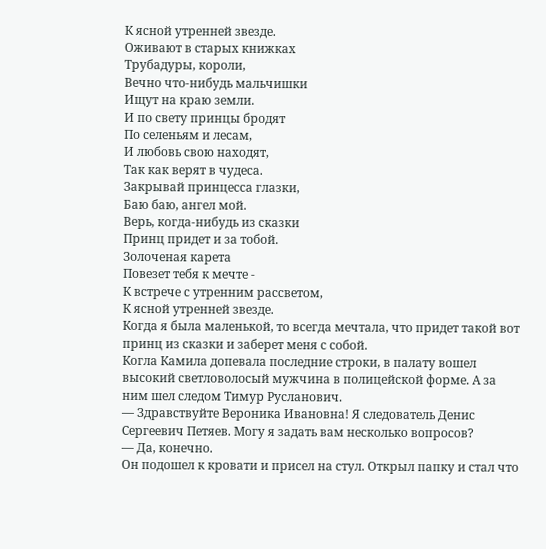К ясной утренней звезде.
Оживают в старых книжках
Трубадуры, короли,
Вечно что-нибудь мальчишки
Ищут на краю земли.
И по свету принцы бродят
По селеньям и лесам,
И любовь свою находят,
Так как верят в чудеса.
Закрывай принцесса глазки,
Баю баю, ангел мой.
Верь, когда-нибудь из сказки
Принц придет и за тобой.
Золоченая карета
Повезет тебя к мечте -
К встрече с утренним рассветом,
К ясной утренней звезде.
Когда я была маленькой, то всегда мечтала, что придет такой вот принц из сказки и заберет меня с собой.
Когла Камила допевала последние строки, в палату вошел высокий светловолосый мужчина в полицейской форме. А за ним шел следом Тимур Русланович.
— Здравствуйте Вероника Ивановна! Я следователь Денис Сергеевич Петяев. Могу я задать вам несколько вопросов?
— Да, конечно.
Он подошел к кровати и присел на стул. Открыл папку и стал что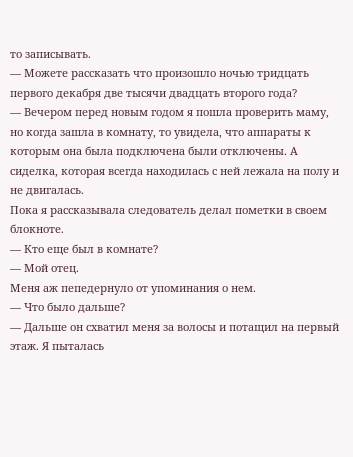то записывать.
— Можете рассказать что произошло ночью тридцать первого декабря две тысячи двадцать второго года?
— Вечером перед новым годом я пошла проверить маму, но когда зашла в комнату, то увидела, что аппараты к которым она была подключена были отключены. А сиделка, которая всегда находилась с ней лежала на полу и не двигалась.
Пока я рассказывала следователь делал пометки в своем блокноте.
— Кто еще был в комнате?
— Мой отец.
Меня аж пепедернуло от упоминания о нем.
— Что было дальше?
— Дальше он схватил меня за волосы и потащил на первый этаж. Я пыталась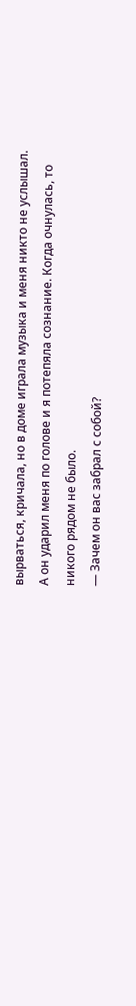вырваться, кричала, но в доме играла музыка и меня никто не услышал. А он ударил меня по голове и я потепяла сознание. Когда очнулась, то никого рядом не было.
— Зачем он вас забрал с собой?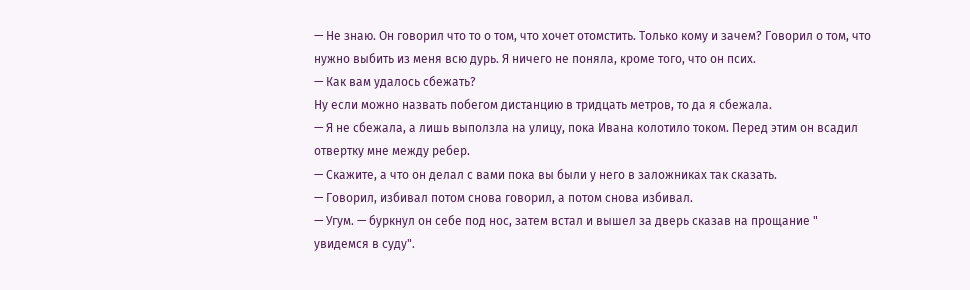— Не знаю. Он говорил что то о том, что хочет отомстить. Только кому и зачем? Говорил о том, что нужно выбить из меня всю дурь. Я ничего не поняла, кроме того, что он псих.
— Как вам удалось сбежать?
Ну если можно назвать побегом дистанцию в тридцать метров, то да я сбежала.
— Я не сбежала, а лишь выползла на улицу, пока Ивана колотило током. Перед этим он всадил отвертку мне между ребер.
— Скажите, а что он делал с вами пока вы были у него в заложниках так сказать.
— Говорил, избивал потом снова говорил, а потом снова избивал.
— Угум. — буркнул он себе под нос, затем встал и вышел за дверь сказав на прощание " увидемся в суду".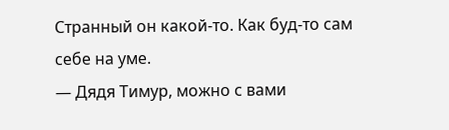Странный он какой-то. Как буд-то сам себе на уме.
— Дядя Тимур, можно с вами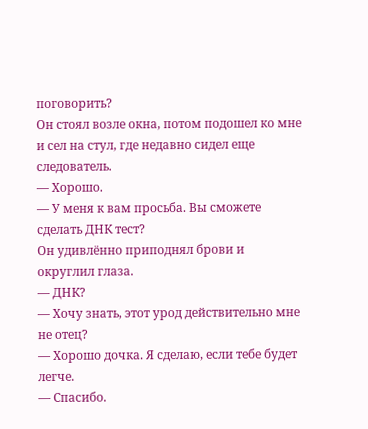поговорить?
Он стоял возле окна, потом подошел ко мне и сел на стул, где недавно сидел еще следователь.
— Хорошо.
— У меня к вам просьба. Вы сможете сделать ДНК тест?
Он удивлённо приподнял брови и округлил глаза.
— ДНК?
— Хочу знать, этот урод действительно мне не отец?
— Хорошо дочка. Я сделаю, если тебе будет легче.
— Спасибо.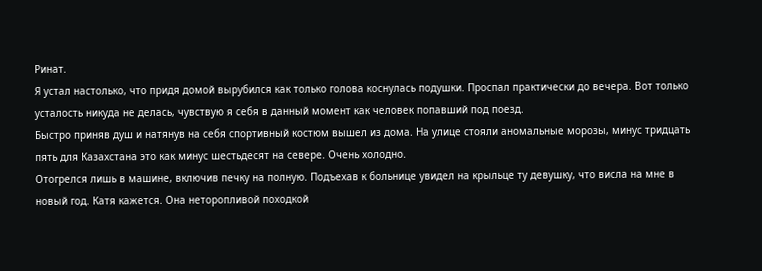Ринат.
Я устал настолько, что придя домой вырубился как только голова коснулась подушки. Проспал практически до вечера. Вот только усталость никуда не делась, чувствую я себя в данный момент как человек попавший под поезд.
Быстро приняв душ и натянув на себя спортивный костюм вышел из дома. На улице стояли аномальные морозы, минус тридцать пять для Казахстана это как минус шестьдесят на севере. Очень холодно.
Отогрелся лишь в машине, включив печку на полную. Подъехав к больнице увидел на крыльце ту девушку, что висла на мне в новый год. Катя кажется. Она неторопливой походкой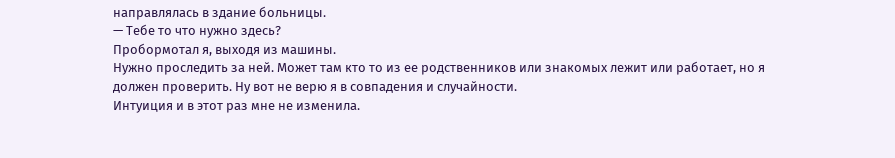направлялась в здание больницы.
— Тебе то что нужно здесь?
Пробормотал я, выходя из машины.
Нужно проследить за ней. Может там кто то из ее родственников или знакомых лежит или работает, но я должен проверить. Ну вот не верю я в совпадения и случайности.
Интуиция и в этот раз мне не изменила.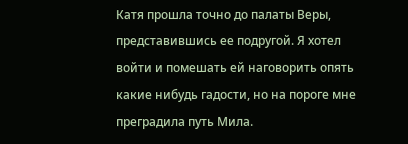Катя прошла точно до палаты Веры, представившись ее подругой. Я хотел войти и помешать ей наговорить опять какие нибудь гадости, но на пороге мне преградила путь Мила.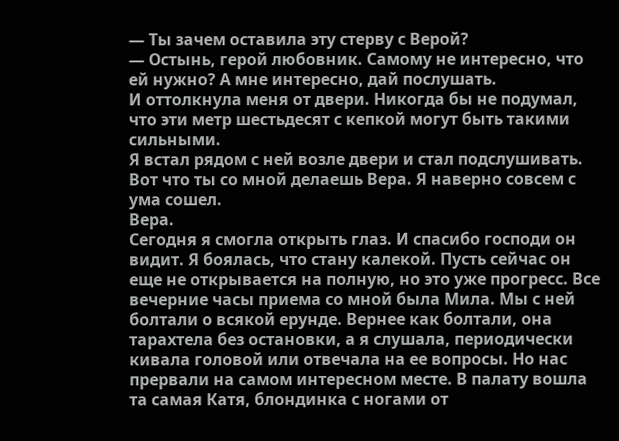— Ты зачем оставила эту стерву с Верой?
— Остынь, герой любовник. Самому не интересно, что ей нужно? А мне интересно, дай послушать.
И оттолкнула меня от двери. Никогда бы не подумал, что эти метр шестьдесят с кепкой могут быть такими сильными.
Я встал рядом с ней возле двери и стал подслушивать. Вот что ты со мной делаешь Вера. Я наверно совсем с ума сошел.
Вера.
Сегодня я смогла открыть глаз. И спасибо господи он видит. Я боялась, что стану калекой. Пусть сейчас он еще не открывается на полную, но это уже прогресс. Все вечерние часы приема со мной была Мила. Мы с ней болтали о всякой ерунде. Вернее как болтали, она тарахтела без остановки, а я слушала, периодически кивала головой или отвечала на ее вопросы. Но нас прервали на самом интересном месте. В палату вошла та самая Катя, блондинка с ногами от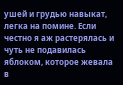ушей и грудью навыкат, легка на помине. Если честно я аж растерялась и чуть не подавилась яблоком, которое жевала в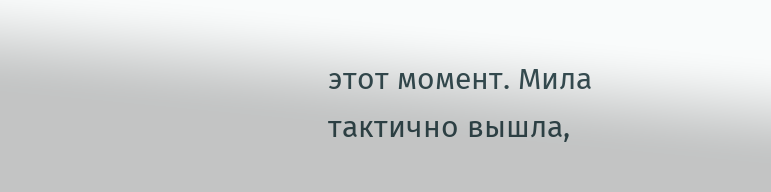этот момент. Мила тактично вышла,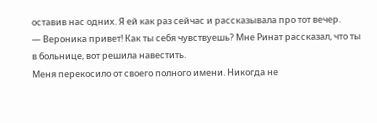оставив нас одних. Я ей как раз сейчас и рассказывала про тот вечер.
— Вероника привет! Как ты себя чувствуешь? Мне Ринат рассказал, что ты в больнице, вот решила навестить.
Меня перекосило от своего полного имени. Никогда не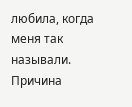любила, когда меня так называли. Причина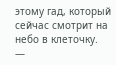этому гад, который сейчас смотрит на небо в клеточку.
—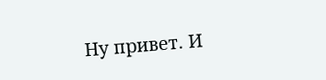Ну привет. И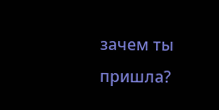зачем ты пришла?